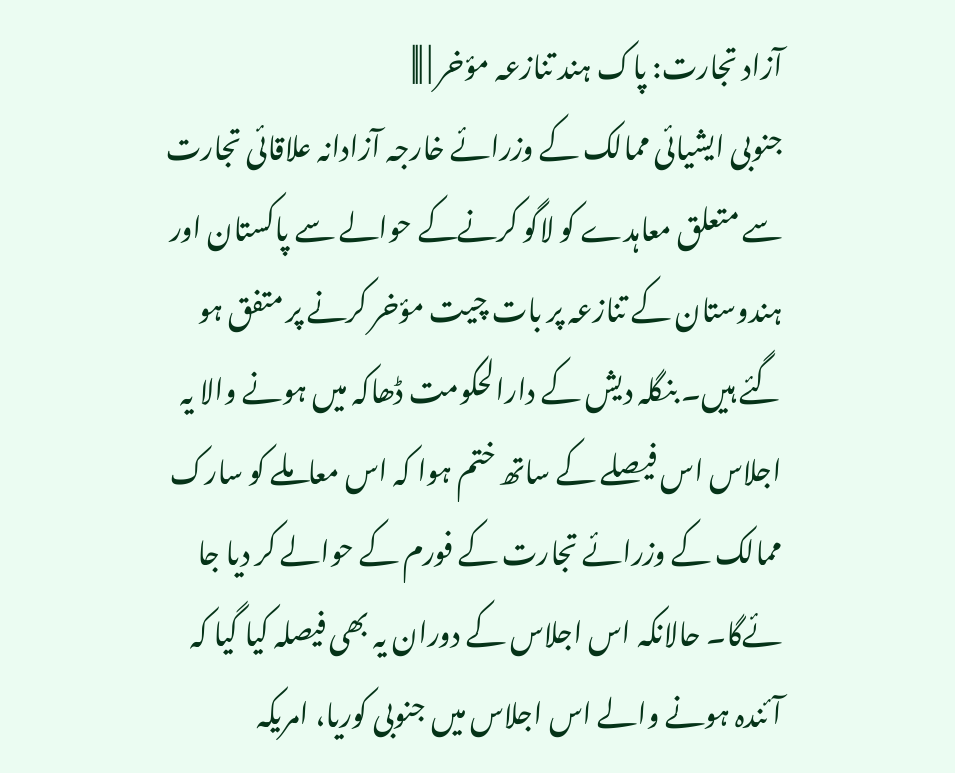آزاد تجارت: پاک ہند تنازعہ مؤخر | |||
جنوبی ایشیائی ممالک کے وزرائے خارجہ آزادانہ علاقائی تجارت سے متعلق معاہدے کو لاگو کرنےکے حوالے سے پاکستان اور ہندوستان کے تنازعہ پر بات چیت مؤخر کرنے پر متفق ہو گئے ہیں۔ بنگلہ دیش کے دارالحکومت ڈھاکہ میں ہونے والا یہ اجلاس اس فیصلے کے ساتھ ختم ہوا کہ اس معاملے کو سارک ممالک کے وزرائے تجارت کے فورم کے حوالے کر دیا جا ئےگا۔ حالانکہ اس اجلاس کے دوران یہ بھی فیصلہ کیا گیا کہ آئندہ ہونے والے اس اجلاس میں جنوبی کوریا، امریکہ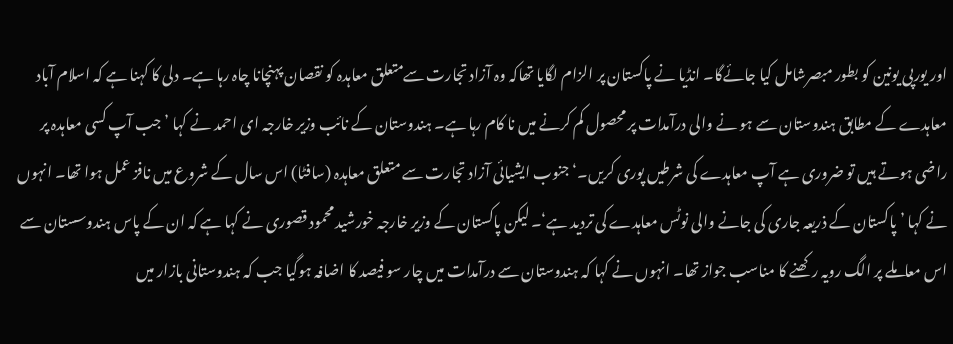اور یورپی یونین کو بطور مبصرشامل کیا جائےگا۔ انڈیا نے پاکستان پر الزام لگایا تھاکہ وہ آزاد تجارت سےمتعلق معاہدہ کو نقصان پہنچانا چاہ رہا ہے۔ دلی کا کہنا ہے کہ اسلام آباد معاہدے کے مطابق ہندوستان سے ہو نے والی درآمدات پر محصول کم کرنے میں نا کام رہا ہے۔ ہندوستان کے نائب وزیر خارجہ ای احمد نے کہا ’ جب آپ کسی معاہدہ پر راضی ہوتے ہیں تو ضروری ہے آپ معاہدے کی شرطیں پوری کریں۔‘ جنوب ایشیائی آزاد تجارت سے متعلق معاہدہ (سافٹا) اس سال کے شروع میں نافز عمل ہوا تھا۔ انہوں نے کہا ’ پاکستان کے ذریعہ جاری کی جانے والی نوٹس معاہدے کی تردید ہے‘۔ لیکن پاکستان کے وزیر خارجہ خورشید محمود قصوری نے کہا ہے کہ ان کے پاس ہندوسستان سے اس معاملے پر الگ رویہ رکھنے کا مناسب جواز تھا۔ انہوں نے کہا کہ ہندوستان سے درآمدات میں چار سو فیصد کا اضافہ ہوگیا جب کہ ہندوستانی بازار میں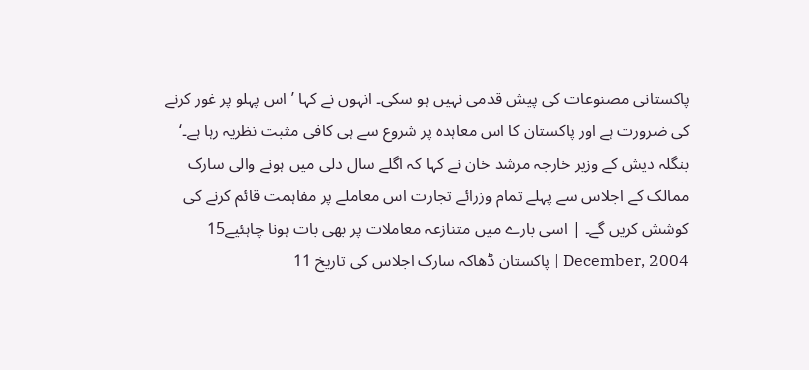پاکستانی مصنوعات کی پیش قدمی نہیں ہو سکی۔ انہوں نے کہا ’ اس پہلو پر غور کرنے کی ضرورت ہے اور پاکستان کا اس معاہدہ پر شروع سے ہی کافی مثبت نظریہ رہا ہے۔‘ بنگلہ دیش کے وزیر خارجہ مرشد خان نے کہا کہ اگلے سال دلی میں ہونے والی سارک ممالک کے اجلاس سے پہلے تمام وزرائے تجارت اس معاملے پر مفاہمت قائم کرنے کی کوشش کریں گے۔ | اسی بارے میں متنازعہ معاملات پر بھی بات ہونا چاہئیے15 December, 2004 | پاکستان ڈھاکہ سارک اجلاس کی تاریخ 11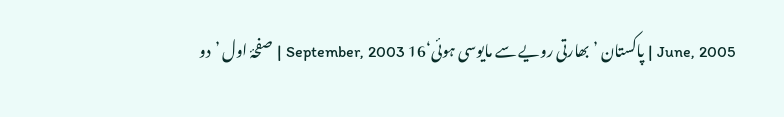June, 2005 | پاکستان ’بھارتی رویے سے مایوسی ہوئی‘16 September, 2003 | صفحۂ اول ’دو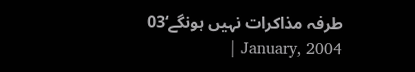طرفہ مذاکرات نہیں ہونگے‘03 January, 2004 |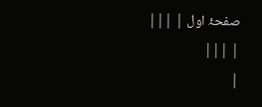صفحۂ اول | |||
| |||
|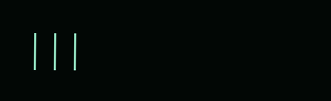|||